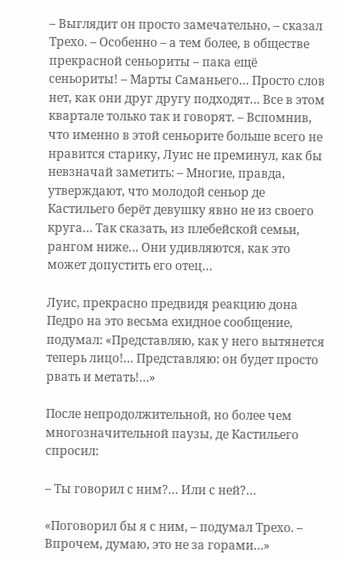– Выглядит он просто замечательно, – сказал Трехо. – Особенно – а тем более, в обществе прекрасной сеньориты – пака ещё сеньориты! – Марты Саманьего… Просто слов нет, как они друг другу подходят… Все в этом квартале только так и говорят. – Вспомнив, что именно в этой сеньорите больше всего не нравится старику, Луис не преминул, как бы невзначай заметить: – Многие, правда, утверждают, что молодой сеньор де Кастильего берёт девушку явно не из своего круга… Так сказать, из плебейской семьи, рангом ниже… Они удивляются, как это может допустить его отец…

Луис, прекрасно предвидя реакцию дона Педро на это весьма ехидное сообщение, подумал: «Представляю, как у него вытянется теперь лицо!… Представляю: он будет просто рвать и метать!…»

После непродолжительной, но более чем многозначительной паузы, де Кастильего спросил:

– Ты говорил с ним?… Или с ней?…

«Поговорил бы я с ним, – подумал Трехо. – Впрочем, думаю, это не за горами…»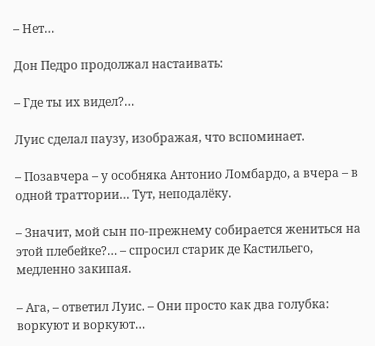– Нет…

Дон Педро продолжал настаивать:

– Где ты их видел?…

Луис сделал паузу, изображая, что вспоминает.

– Позавчера – у особняка Антонио Ломбардо, а вчера – в одной траттории… Тут, неподалёку.

– Значит, мой сын по-прежнему собирается жениться на этой плебейке?… – спросил старик де Кастильего, медленно закипая.

– Ага, – ответил Луис. – Они просто как два голубка: воркуют и воркуют…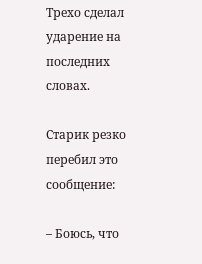Трехо сделал ударение на последних словах.

Старик резко перебил это сообщение:

– Боюсь, что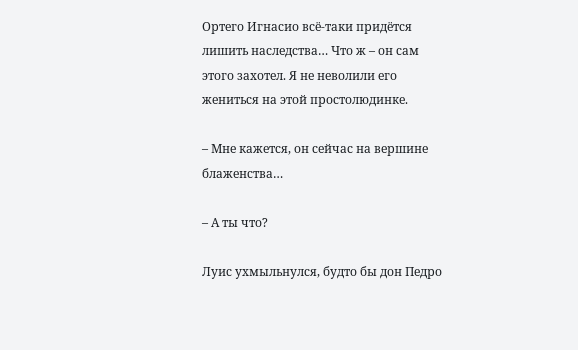Ортего Игнасио всё-таки придётся лишить наследства… Что ж – он сам этого захотел. Я не неволили его жениться на этой простолюдинке.

– Мне кажется, он сейчас на вершине блаженства…

– А ты что?

Луис ухмыльнулся, будто бы дон Педро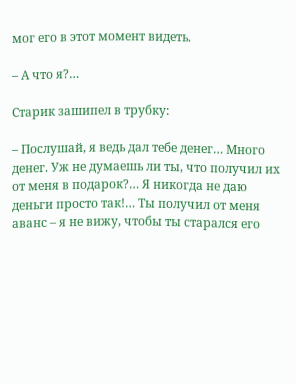мог его в этот момент видеть.

– А что я?…

Старик зашипел в трубку:

– Послушай, я ведь дал тебе денег… Много денег. Уж не думаешь ли ты, что получил их от меня в подарок?… Я никогда не даю деньги просто так!… Ты получил от меня аванс – я не вижу, чтобы ты старался его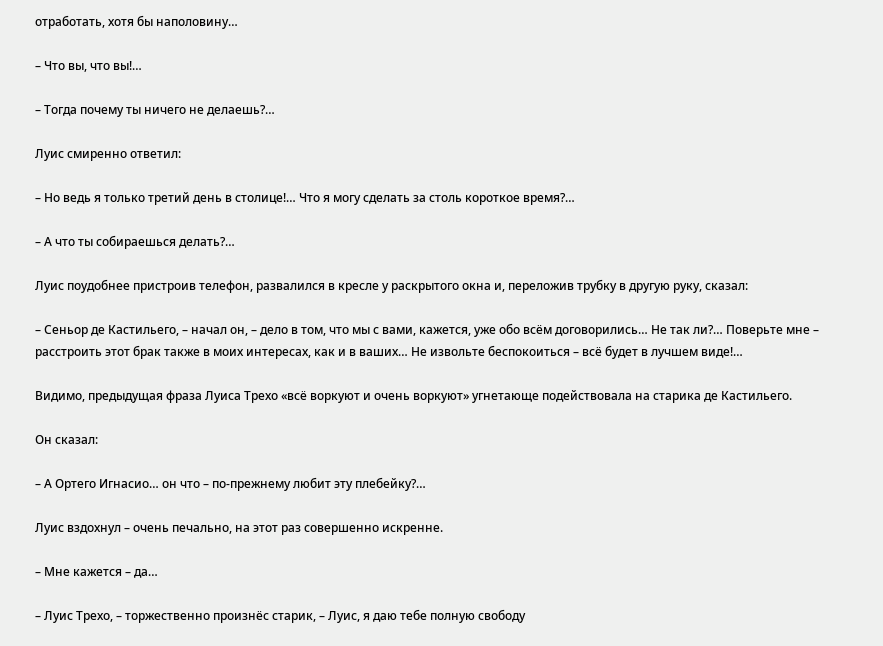отработать, хотя бы наполовину…

– Что вы, что вы!…

– Тогда почему ты ничего не делаешь?…

Луис смиренно ответил:

– Но ведь я только третий день в столице!… Что я могу сделать за столь короткое время?…

– А что ты собираешься делать?…

Луис поудобнее пристроив телефон, развалился в кресле у раскрытого окна и, переложив трубку в другую руку, сказал:

– Сеньор де Кастильего, – начал он, – дело в том, что мы с вами, кажется, уже обо всём договорились… Не так ли?… Поверьте мне – расстроить этот брак также в моих интересах, как и в ваших… Не извольте беспокоиться – всё будет в лучшем виде!…

Видимо, предыдущая фраза Луиса Трехо «всё воркуют и очень воркуют» угнетающе подействовала на старика де Кастильего.

Он сказал:

– А Ортего Игнасио… он что – по-прежнему любит эту плебейку?…

Луис вздохнул – очень печально, на этот раз совершенно искренне.

– Мне кажется – да…

– Луис Трехо, – торжественно произнёс старик, – Луис, я даю тебе полную свободу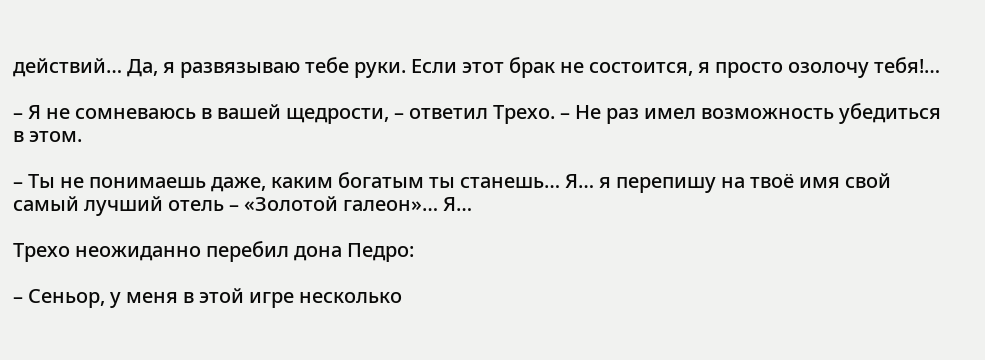действий… Да, я развязываю тебе руки. Если этот брак не состоится, я просто озолочу тебя!…

– Я не сомневаюсь в вашей щедрости, – ответил Трехо. – Не раз имел возможность убедиться в этом.

– Ты не понимаешь даже, каким богатым ты станешь… Я… я перепишу на твоё имя свой самый лучший отель – «Золотой галеон»… Я…

Трехо неожиданно перебил дона Педро:

– Сеньор, у меня в этой игре несколько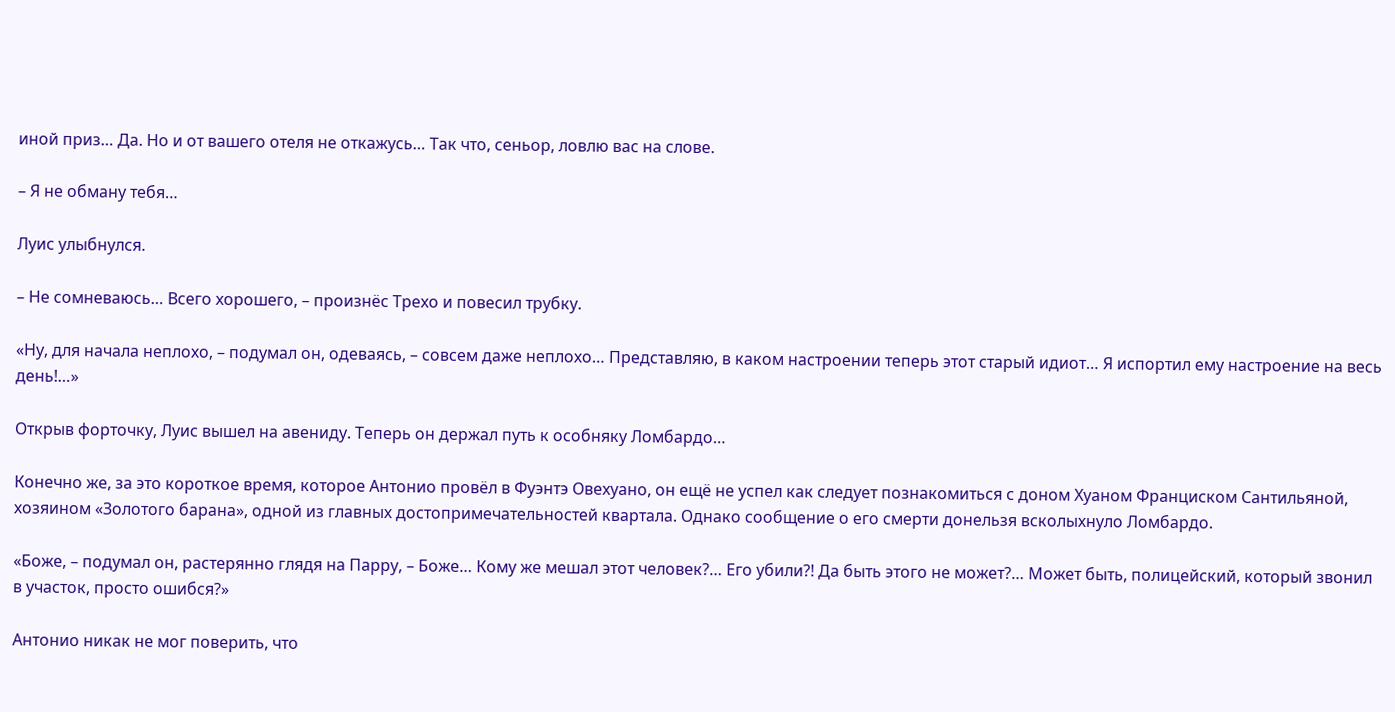иной приз… Да. Но и от вашего отеля не откажусь… Так что, сеньор, ловлю вас на слове.

– Я не обману тебя…

Луис улыбнулся.

– Не сомневаюсь… Всего хорошего, – произнёс Трехо и повесил трубку.

«Ну, для начала неплохо, – подумал он, одеваясь, – совсем даже неплохо… Представляю, в каком настроении теперь этот старый идиот… Я испортил ему настроение на весь день!…»

Открыв форточку, Луис вышел на авениду. Теперь он держал путь к особняку Ломбардо…

Конечно же, за это короткое время, которое Антонио провёл в Фуэнтэ Овехуано, он ещё не успел как следует познакомиться с доном Хуаном Франциском Сантильяной, хозяином «Золотого барана», одной из главных достопримечательностей квартала. Однако сообщение о его смерти донельзя всколыхнуло Ломбардо.

«Боже, – подумал он, растерянно глядя на Парру, – Боже… Кому же мешал этот человек?… Его убили?! Да быть этого не может?… Может быть, полицейский, который звонил в участок, просто ошибся?»

Антонио никак не мог поверить, что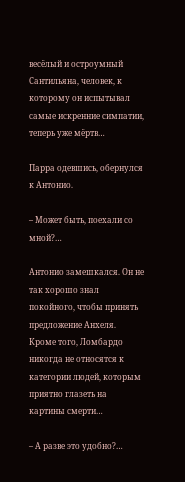весёлый и остроумный Сантильяна, человек, к которому он испытывал самые искренние симпатии, теперь уже мёртв…

Парра одевшись, обернулся к Антонио.

– Может быть, поехали со мной?…

Антонио замешкался. Он не так хорошо знал покойного, чтобы принять предложение Анхеля. Кроме того, Ломбардо никогда не относятся к категории людей, которым приятно глазеть на картины смерти…

– А разве это удобно?…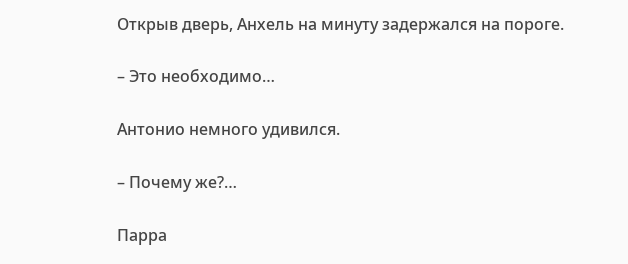Открыв дверь, Анхель на минуту задержался на пороге.

– Это необходимо…

Антонио немного удивился.

– Почему же?…

Парра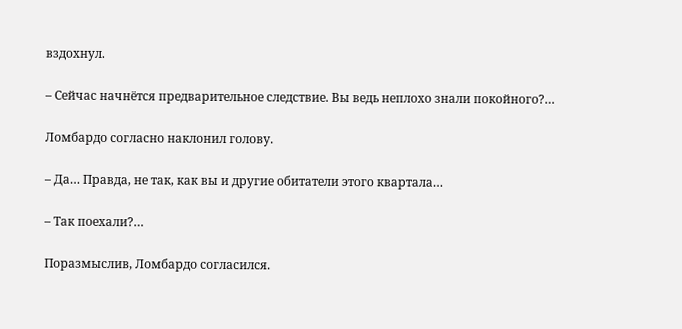вздохнул.

– Сейчас начнётся предварительное следствие. Вы ведь неплохо знали покойного?…

Ломбардо согласно наклонил голову.

– Да… Правда, не так, как вы и другие обитатели этого квартала…

– Так поехали?…

Поразмыслив, Ломбардо согласился.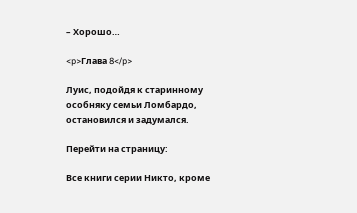– Хорошо…

<p>Глава 8</p>

Луис, подойдя к старинному особняку семьи Ломбардо, остановился и задумался.

Перейти на страницу:

Все книги серии Никто, кроме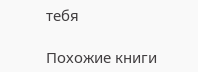тебя

Похожие книги